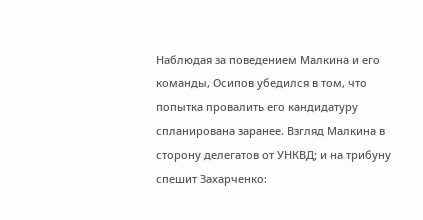Наблюдая за поведением Малкина и его команды, Осипов убедился в том, что попытка провалить его кандидатуру спланирована заранее. Взгляд Малкина в сторону делегатов от УНКВД; и на трибуну спешит Захарченко: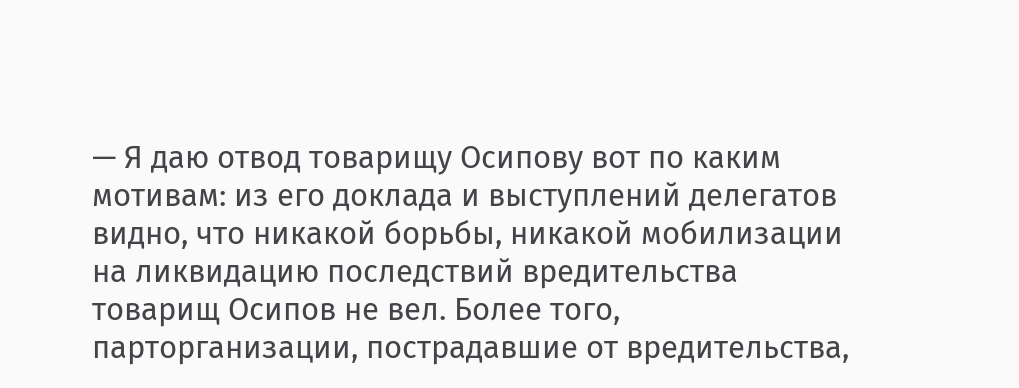— Я даю отвод товарищу Осипову вот по каким мотивам: из его доклада и выступлений делегатов видно, что никакой борьбы, никакой мобилизации на ликвидацию последствий вредительства товарищ Осипов не вел. Более того, парторганизации, пострадавшие от вредительства,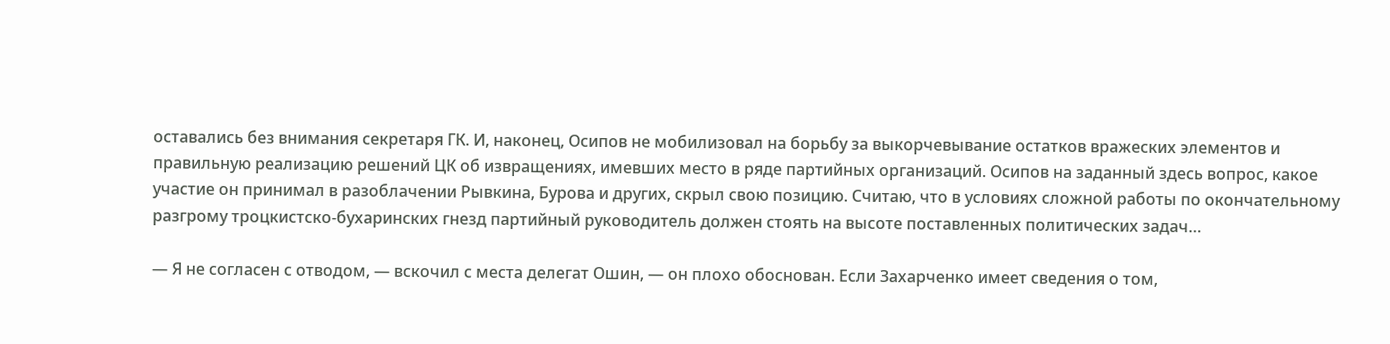оставались без внимания секретаря ГК. И, наконец, Осипов не мобилизовал на борьбу за выкорчевывание остатков вражеских элементов и правильную реализацию решений ЦК об извращениях, имевших место в ряде партийных организаций. Осипов на заданный здесь вопрос, какое участие он принимал в разоблачении Рывкина, Бурова и других, скрыл свою позицию. Считаю, что в условиях сложной работы по окончательному разгрому троцкистско-бухаринских гнезд партийный руководитель должен стоять на высоте поставленных политических задач…

— Я не согласен с отводом, — вскочил с места делегат Ошин, — он плохо обоснован. Если Захарченко имеет сведения о том,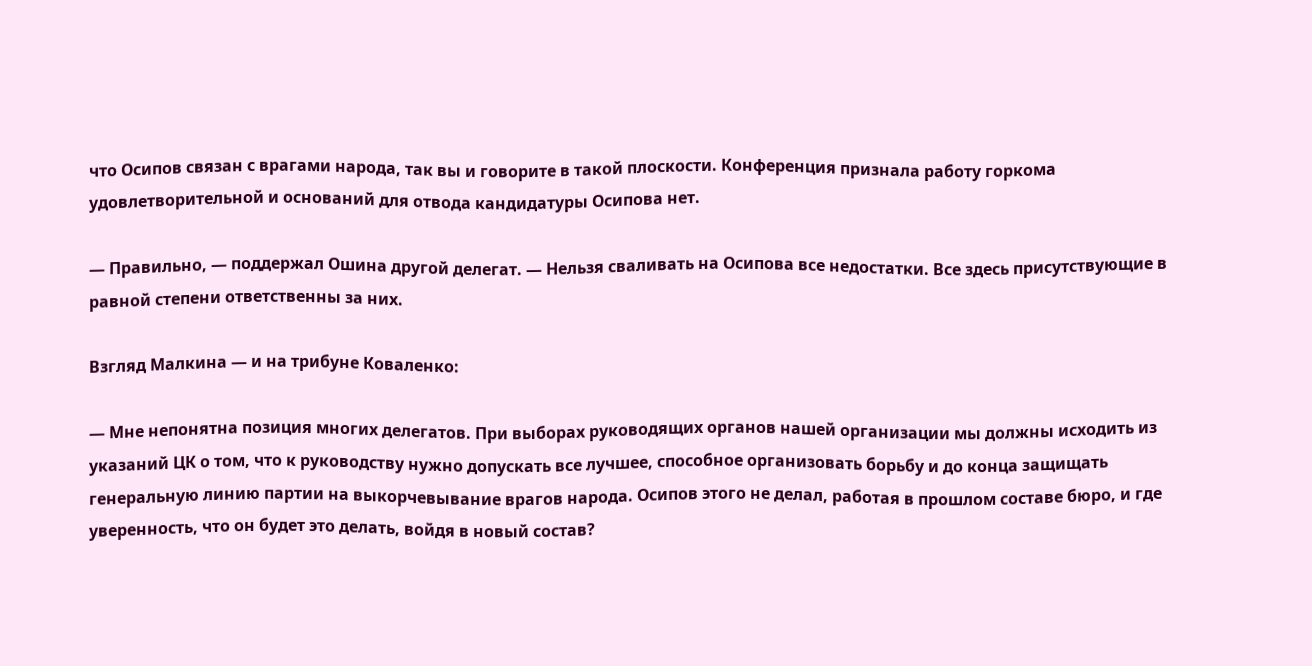что Осипов связан с врагами народа, так вы и говорите в такой плоскости. Конференция признала работу горкома удовлетворительной и оснований для отвода кандидатуры Осипова нет.

— Правильно, — поддержал Ошина другой делегат. — Нельзя сваливать на Осипова все недостатки. Все здесь присутствующие в равной степени ответственны за них.

Взгляд Малкина — и на трибуне Коваленко:

— Мне непонятна позиция многих делегатов. При выборах руководящих органов нашей организации мы должны исходить из указаний ЦК о том, что к руководству нужно допускать все лучшее, способное организовать борьбу и до конца защищать генеральную линию партии на выкорчевывание врагов народа. Осипов этого не делал, работая в прошлом составе бюро, и где уверенность, что он будет это делать, войдя в новый состав?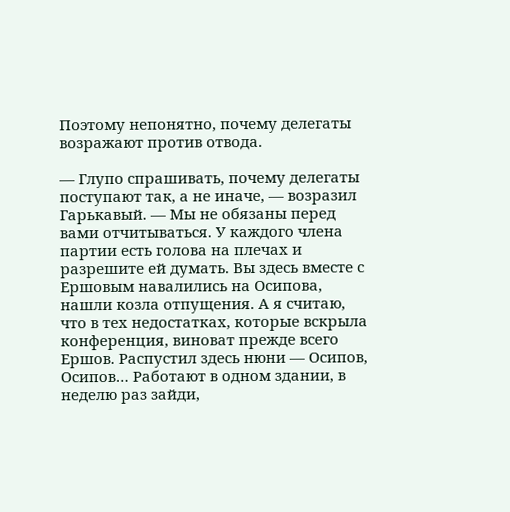Поэтому непонятно, почему делегаты возражают против отвода.

— Глупо спрашивать, почему делегаты поступают так, а не иначе, — возразил Гарькавый. — Мы не обязаны перед вами отчитываться. У каждого члена партии есть голова на плечах и разрешите ей думать. Вы здесь вместе с Ершовым навалились на Осипова, нашли козла отпущения. А я считаю, что в тех недостатках, которые вскрыла конференция, виноват прежде всего Ершов. Распустил здесь нюни — Осипов, Осипов… Работают в одном здании, в неделю раз зайди,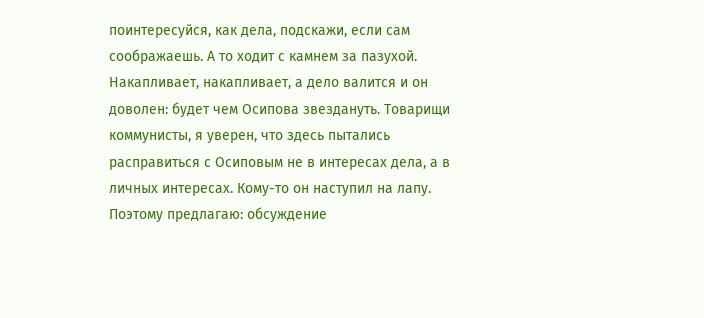поинтересуйся, как дела, подскажи, если сам соображаешь. А то ходит с камнем за пазухой. Накапливает, накапливает, а дело валится и он доволен: будет чем Осипова звездануть. Товарищи коммунисты, я уверен, что здесь пытались расправиться с Осиповым не в интересах дела, а в личных интересах. Кому-то он наступил на лапу. Поэтому предлагаю: обсуждение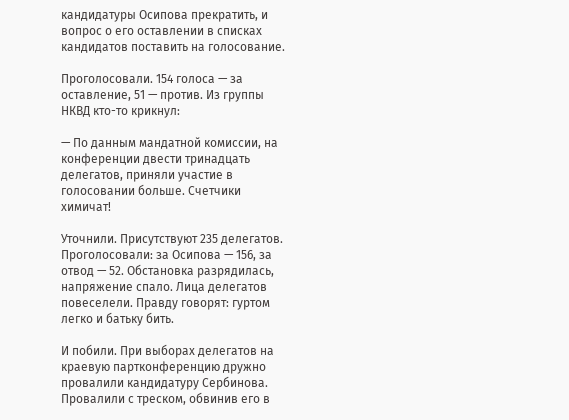кандидатуры Осипова прекратить, и вопрос о его оставлении в списках кандидатов поставить на голосование.

Проголосовали. 154 голоса — за оставление, 51 — против. Из группы НКВД кто-то крикнул:

— По данным мандатной комиссии, на конференции двести тринадцать делегатов, приняли участие в голосовании больше. Счетчики химичат!

Уточнили. Присутствуют 235 делегатов. Проголосовали: за Осипова — 156, за отвод — 52. Обстановка разрядилась, напряжение спало. Лица делегатов повеселели. Правду говорят: гуртом легко и батьку бить.

И побили. При выборах делегатов на краевую партконференцию дружно провалили кандидатуру Сербинова. Провалили с треском, обвинив его в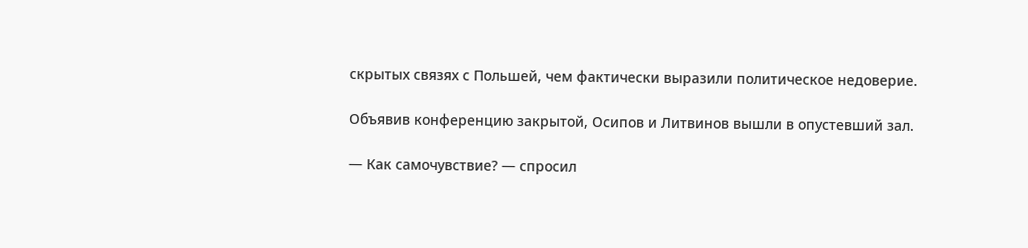скрытых связях с Польшей, чем фактически выразили политическое недоверие.

Объявив конференцию закрытой, Осипов и Литвинов вышли в опустевший зал.

— Как самочувствие? — спросил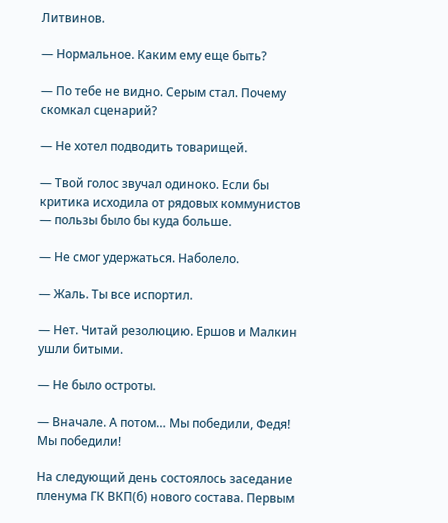Литвинов.

— Нормальное. Каким ему еще быть?

— По тебе не видно. Серым стал. Почему скомкал сценарий?

— Не хотел подводить товарищей.

— Твой голос звучал одиноко. Если бы критика исходила от рядовых коммунистов — пользы было бы куда больше.

— Не смог удержаться. Наболело.

— Жаль. Ты все испортил.

— Нет. Читай резолюцию. Ершов и Малкин ушли битыми.

— Не было остроты.

— Вначале. А потом… Мы победили, Федя! Мы победили!

На следующий день состоялось заседание пленума ГК ВКП(б) нового состава. Первым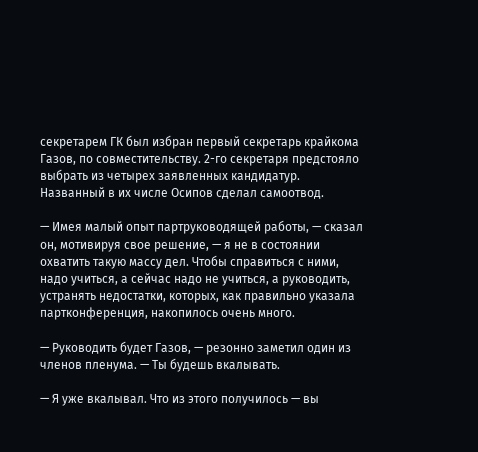секретарем ГК был избран первый секретарь крайкома Газов, по совместительству. 2-го секретаря предстояло выбрать из четырех заявленных кандидатур. Названный в их числе Осипов сделал самоотвод.

— Имея малый опыт партруководящей работы, — сказал он, мотивируя свое решение, — я не в состоянии охватить такую массу дел. Чтобы справиться с ними, надо учиться, а сейчас надо не учиться, а руководить, устранять недостатки, которых, как правильно указала партконференция, накопилось очень много.

— Руководить будет Газов, — резонно заметил один из членов пленума. — Ты будешь вкалывать.

— Я уже вкалывал. Что из этого получилось — вы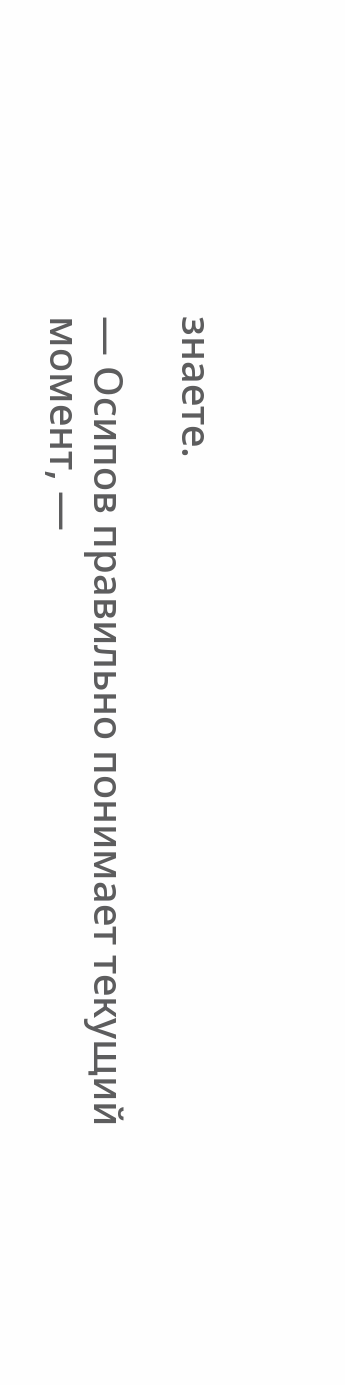знаете.

— Осипов правильно понимает текущий момент, —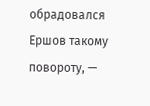обрадовался Ершов такому повороту, —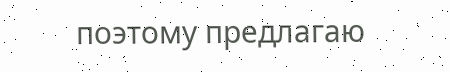поэтому предлагаю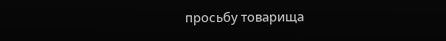просьбу товарища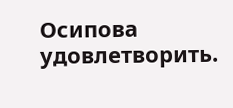Осипова удовлетворить.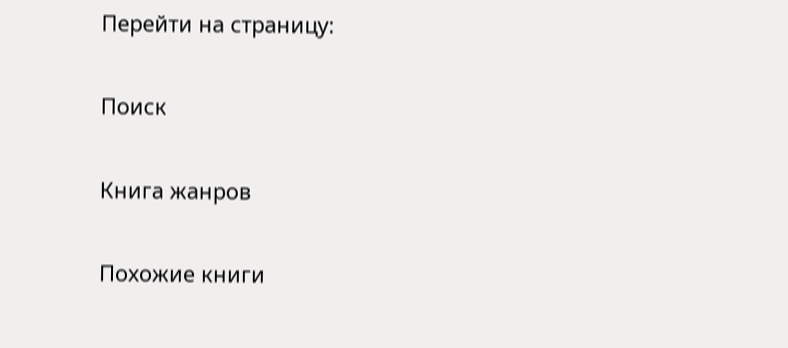Перейти на страницу:

Поиск

Книга жанров

Похожие книги